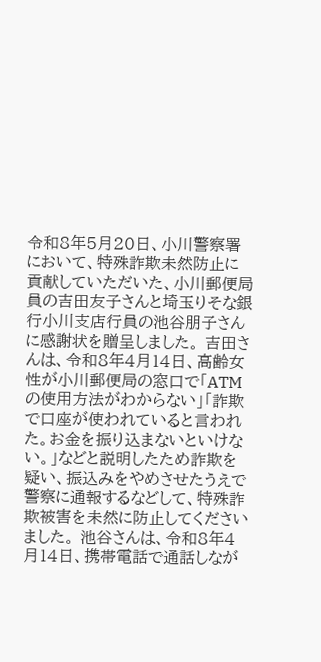令和8年5月20日、小川警察署において、特殊詐欺未然防止に貢献していただいた、小川郵便局員の吉田友子さんと埼玉りそな銀行小川支店行員の池谷朋子さんに感謝状を贈呈しました。 吉田さんは、令和8年4月14日、高齢女性が小川郵便局の窓口で「ATMの使用方法がわからない」「詐欺で口座が使われていると言われた。お金を振り込まないといけない。」などと説明したため詐欺を疑い、振込みをやめさせたうえで警察に通報するなどして、特殊詐欺被害を未然に防止してくださいました。 池谷さんは、令和8年4月14日、携帯電話で通話しなが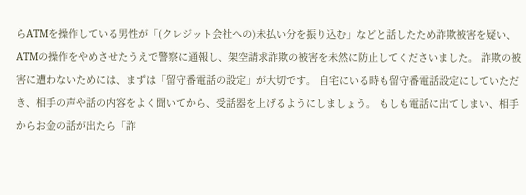らATMを操作している男性が「(クレジット会社への)未払い分を振り込む」などと話したため詐欺被害を疑い、ATMの操作をやめさせたうえで警察に通報し、架空請求詐欺の被害を未然に防止してくださいました。 詐欺の被害に遭わないためには、まずは「留守番電話の設定」が大切です。 自宅にいる時も留守番電話設定にしていただき、相手の声や話の内容をよく聞いてから、受話器を上げるようにしましょう。 もしも電話に出てしまい、相手からお金の話が出たら「詐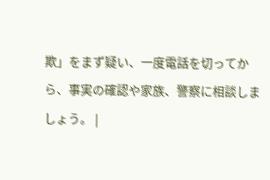欺」をまず疑い、一度電話を切ってから、事実の確認や家族、警察に相談しましょう。 |